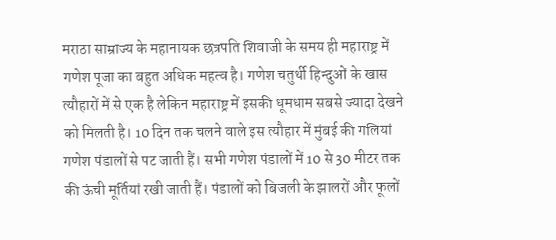मराठा साम्राज्य के महानायक छत्रपति शिवाजी के समय ही महाराष्ट्र में गणेश पूजा का बहुत अधिक महत्व है। गणेश चतुर्थी हिन्दुओं के खास त्यौहारों में से एक है लेकिन महाराष्ट्र में इसकी धूमधाम सबसे ज्यादा देखने को मिलती है। 10 दिन तक चलने वाले इस त्यौहार में मुंबई की गलियां गणेश पंडालों से पट जाती हैं। सभी गणेश पंडालों में 10 से 30 मीटर तक की ऊंची मूर्तियां रखी जाती हैं। पंडालों को बिजली के झालरों और फूलों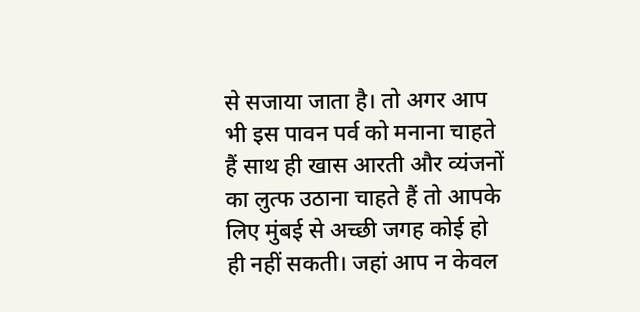से सजाया जाता है। तो अगर आप भी इस पावन पर्व को मनाना चाहते हैं साथ ही खास आरती और व्यंजनों का लुत्फ उठाना चाहते हैं तो आपके लिए मुंबई से अच्छी जगह कोई हो ही नहीं सकती। जहां आप न केवल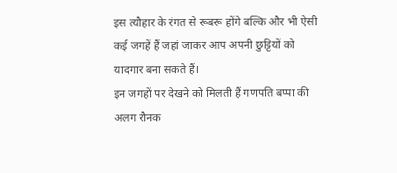इस त्यौहार के रंगत से रूबरू होंगे बल्कि और भी ऐसी कई जगहें हैं जहां जाकर आप अपनी छुट्टियों को यादगार बना सकते हैं।
इन जगहों पर देखने को मिलती हैं गणपति बप्पा की अलग रौनक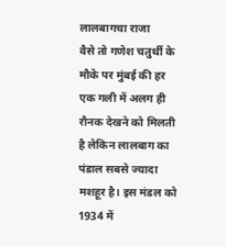लालबागचा राजा
वैसे तो गणेश चतुर्थी के मौके पर मुंबई की हर एक गली में अलग ही रौनक देखने को मिलती है लेकिन लालबाग का पंडाल सबसे ज्यादा मशहूर है। इस मंडल को 1934 में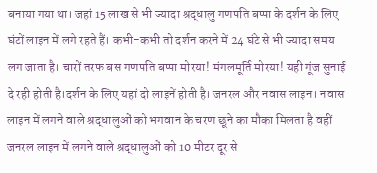बनाया गया था। जहां 15 लाख से भी ज्यादा श्रद्धालु गणपति बप्पा के दर्शन के लिए घंटों लाइन में लगे रहते हैं। कभी-कभी तो दर्शन करने में 24 घंटे से भी ज्यादा समय लग जाता है। चारों तरफ बस गणपति बप्पा मोरया! मंगलमूर्ति मोरया! यही गूंज सुनाई दे रही होती है।दर्शन के लिए यहां दो लाइनें होती है। जनरल और नवास लाइन। नवास लाइन में लगने वाले श्रद्धालुओं को भगवान के चरण छूने का मौका मिलता है वहीं जनरल लाइन में लगने वाले श्रद्धालुओं को 10 मीटर दूर से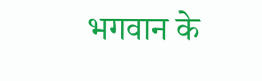भगवान के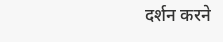दर्शन करने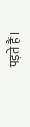पड़ते हैं।